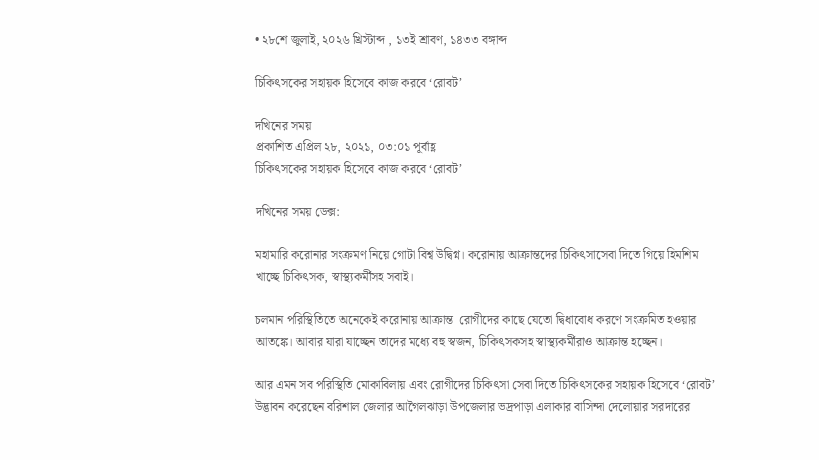• ২৮শে জুলাই, ২০২৬ খ্রিস্টাব্দ , ১৩ই শ্রাবণ, ১৪৩৩ বঙ্গাব্দ

চিকিৎসকের সহায়ক হিসেবে কাজ করবে ‘রোবট’

দখিনের সময়
প্রকাশিত এপ্রিল ২৮, ২০২১, ০৩:০১ পূর্বাহ্ণ
চিকিৎসকের সহায়ক হিসেবে কাজ করবে ‘রোবট’

দখিনের সময় ডেক্স:

মহামারি করোনার সংক্রমণ নিয়ে গোটা বিশ্ব উদ্বিগ্ন। করোনায় আক্রান্তদের চিকিৎসাসেবা দিতে গিয়ে হিমশিম খাচ্ছে চিকিৎসক, স্বাস্থ্যকর্মীসহ সবাই।

চলমান পরিস্থিতিতে অনেকেই করোনায় আক্রান্ত  রোগীদের কাছে যেতো দ্বিধাবোধ করণে সংক্রমিত হওয়ার আতঙ্কে। আবার যারা যাচ্ছেন তাদের মধ্যে বহু স্বজন, চিকিৎসকসহ স্বাস্থ্যকর্মীরাও আক্রান্ত হচ্ছেন।

আর এমন সব পরিস্থিতি মোকাবিলায় এবং রোগীদের চিকিৎসা সেবা দিতে চিকিৎসকের সহায়ক হিসেবে ‘রোবট’ উদ্ভাবন করেছেন বরিশাল জেলার আগৈলঝাড়া উপজেলার ভদ্রপাড়া এলাকার বাসিন্দা দেলোয়ার সরদারের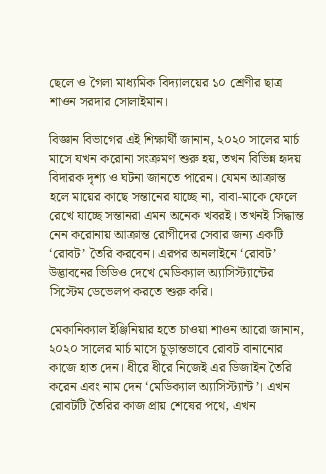ছেলে ও গৈলা মাধ্যমিক বিদ্যালয়ের ১০ শ্রেণীর ছাত্র শাওন সরদার সোলাইমান।

বিজ্ঞান বিভাগের এই শিক্ষার্থী জানান, ২০২০ সালের মার্চ মাসে যখন করোনা সংক্রমণ শুরু হয়, তখন বিভিন্ন হৃদয় বিদারক দৃশ্য ও ঘটনা জানতে পারেন। যেমন আক্রান্ত হলে মায়ের কাছে সন্তানের যাচ্ছে না, বাবা-মাকে ফেলে রেখে যাচ্ছে সন্তানরা এমন অনেক খবরই। তখনই সিদ্ধান্ত নেন করোনায় আক্রান্ত রোগীদের সেবার জন্য একটি ‘রোবট’ তৈরি করবেন। এরপর অনলাইনে ‘রোবট’ উদ্ভাবনের ভিডিও দেখে মেডিক্যাল অ্যাসিস্ট্যান্টের সিস্টেম ডেভেলপ করতে শুরু করি।

মেকানিক্যাল ইঞ্জিনিয়ার হতে চাওয়া শাওন আরো জানান, ২০২০ সালের মার্চ মাসে চূড়ান্তভাবে রোবট বানানোর কাজে হাত দেন। ধীরে ধীরে নিজেই এর ডিজাইন তৈরি করেন এবং নাম দেন ‘মেডিক্যাল অ্যাসিস্ট্যান্ট’। এখন রোবটটি তৈরির কাজ প্রায় শেষের পথে, এখন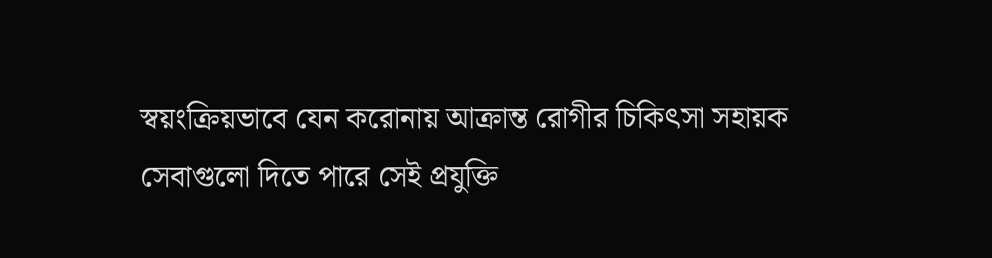স্বয়ংক্রিয়ভাবে যেন করোনায় আক্রান্ত রোগীর চিকিৎসা সহায়ক সেবাগুলো দিতে পারে সেই প্রযুক্তি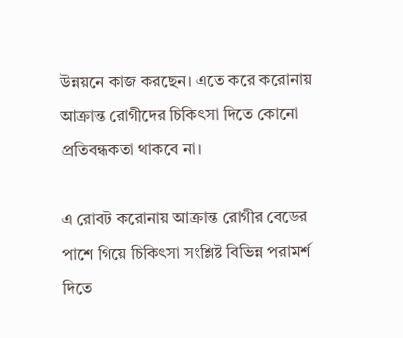উন্নয়নে কাজ করছেন। এতে করে করোনায় আক্রান্ত রোগীদের চিকিৎসা দিতে কোনো প্রতিবন্ধকতা থাকবে না।

এ রোবট করোনায় আক্রান্ত রোগীর বেডের পাশে গিয়ে চিকিৎসা সংশ্লিষ্ট বিভিন্ন পরামর্শ দিতে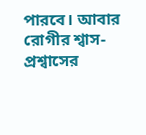পারবে। আবার রোগীর শ্বাস-প্রশ্বাসের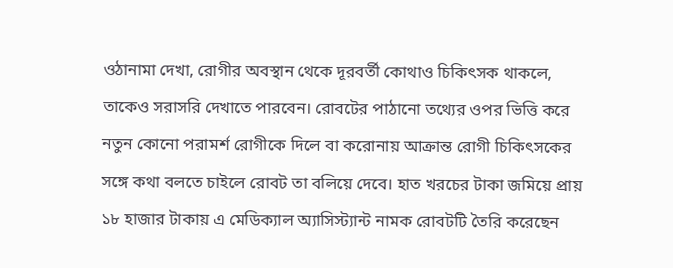ওঠানামা দেখা, রোগীর অবস্থান থেকে দূরবর্তী কোথাও চিকিৎসক থাকলে, তাকেও সরাসরি দেখাতে পারবেন। রোবটের পাঠানো তথ্যের ওপর ভিত্তি করে নতুন কোনো পরামর্শ রোগীকে দিলে বা করোনায় আক্রান্ত রোগী চিকিৎসকের সঙ্গে কথা বলতে চাইলে রোবট তা বলিয়ে দেবে। হাত খরচের টাকা জমিয়ে প্রায় ১৮ হাজার টাকায় এ মেডিক্যাল অ্যাসিস্ট্যান্ট নামক রোবটটি তৈরি করেছেন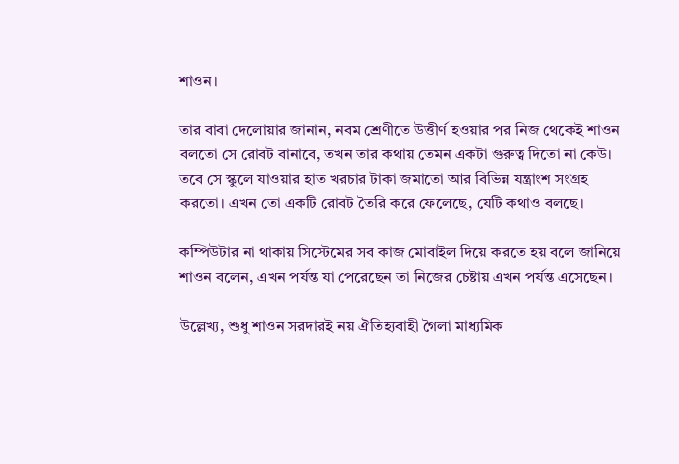শাওন।

তার বাবা দেলোয়ার জানান, নবম শ্রেণীতে উত্তীর্ণ হওয়ার পর নিজ থেকেই শাওন বলতো সে রোবট বানাবে, তখন তার কথায় তেমন একটা গুরুত্ব দিতো না কেউ। তবে সে স্কুলে যাওয়ার হাত খরচার টাকা জমাতো আর বিভিন্ন যন্ত্রাংশ সংগ্রহ করতো। এখন তো একটি রোবট তৈরি করে ফেলেছে, যেটি কথাও বলছে।

কম্পিউটার না থাকায় সিস্টেমের সব কাজ মোবাইল দিয়ে করতে হয় বলে জানিয়ে শাওন বলেন, এখন পর্যন্ত যা পেরেছেন তা নিজের চেষ্টায় এখন পর্যন্ত এসেছেন।

উল্লেখ্য, শুধু শাওন সরদারই নয় ঐতিহ্যবাহী গৈলা মাধ্যমিক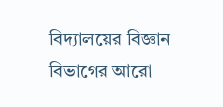বিদ্যালয়ের বিজ্ঞান বিভাগের আরো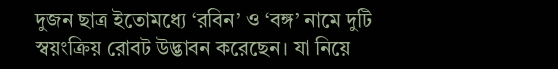দুজন ছাত্র ইতোমধ্যে ‘রবিন’ ও ‘বঙ্গ’ নামে দুটি স্বয়ংক্রিয় রোবট উদ্ভাবন করেছেন। যা নিয়ে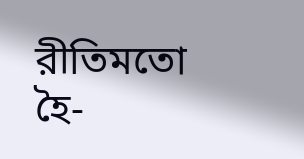রীতিমতো হৈ-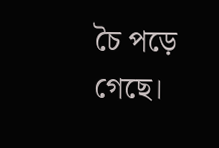চৈ পড়ে গেছে।